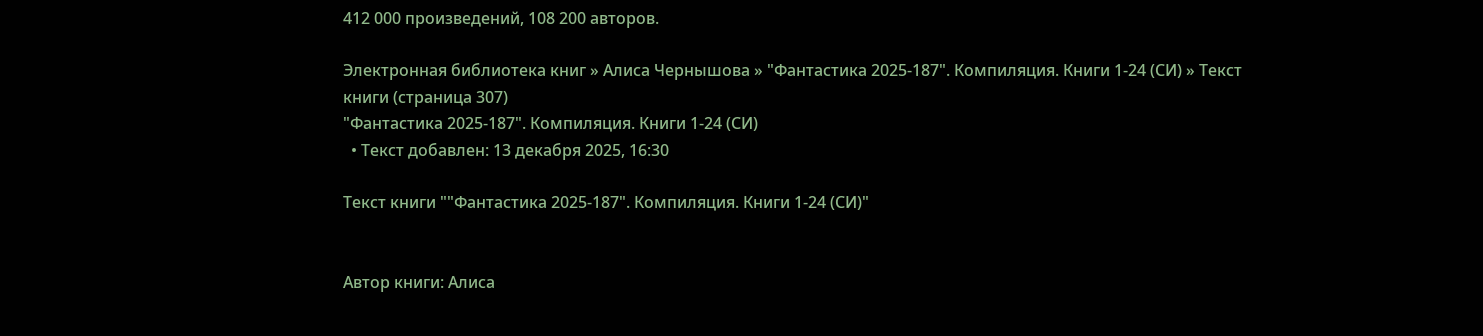412 000 произведений, 108 200 авторов.

Электронная библиотека книг » Алиса Чернышова » "Фантастика 2025-187". Компиляция. Книги 1-24 (СИ) » Текст книги (страница 307)
"Фантастика 2025-187". Компиляция. Книги 1-24 (СИ)
  • Текст добавлен: 13 декабря 2025, 16:30

Текст книги ""Фантастика 2025-187". Компиляция. Книги 1-24 (СИ)"


Автор книги: Алиса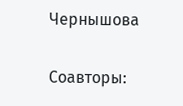Чернышова


Соавторы: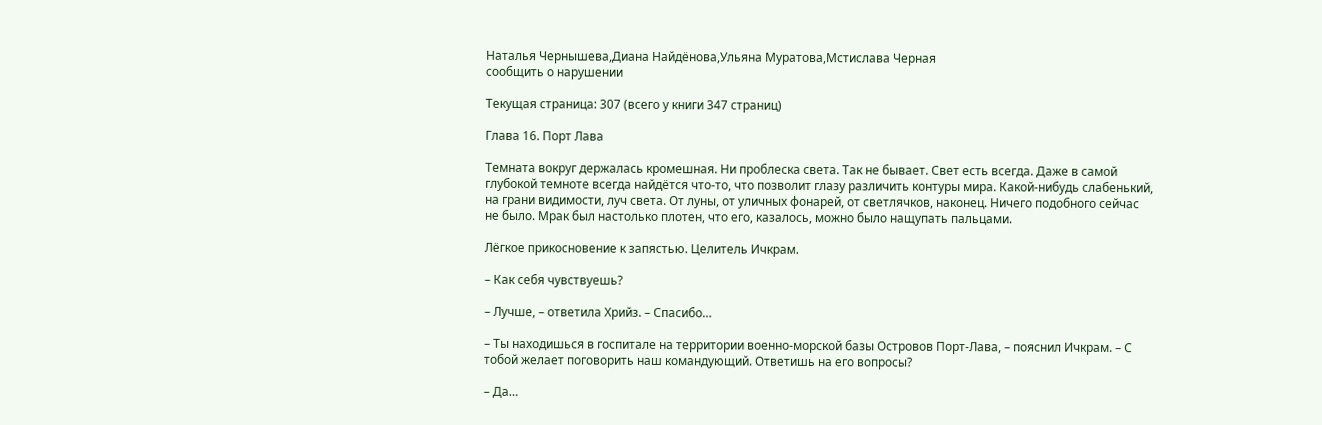Наталья Чернышева,Диана Найдёнова,Ульяна Муратова,Мстислава Черная
сообщить о нарушении

Текущая страница: 307 (всего у книги 347 страниц)

Глава 16. Порт Лава

Темната вокруг держалась кромешная. Ни проблеска света. Так не бывает. Свет есть всегда. Даже в самой глубокой темноте всегда найдётся что-то, что позволит глазу различить контуры мира. Какой-нибудь слабенький, на грани видимости, луч света. От луны, от уличных фонарей, от светлячков, наконец. Ничего подобного сейчас не было. Мрак был настолько плотен, что его, казалось, можно было нащупать пальцами.

Лёгкое прикосновение к запястью. Целитель Ичкрам.

– Как себя чувствуешь?

– Лучше, – ответила Хрийз. – Спасибо…

– Ты находишься в госпитале на территории военно-морской базы Островов Порт-Лава, – пояснил Ичкрам. – С тобой желает поговорить наш командующий. Ответишь на его вопросы?

– Да…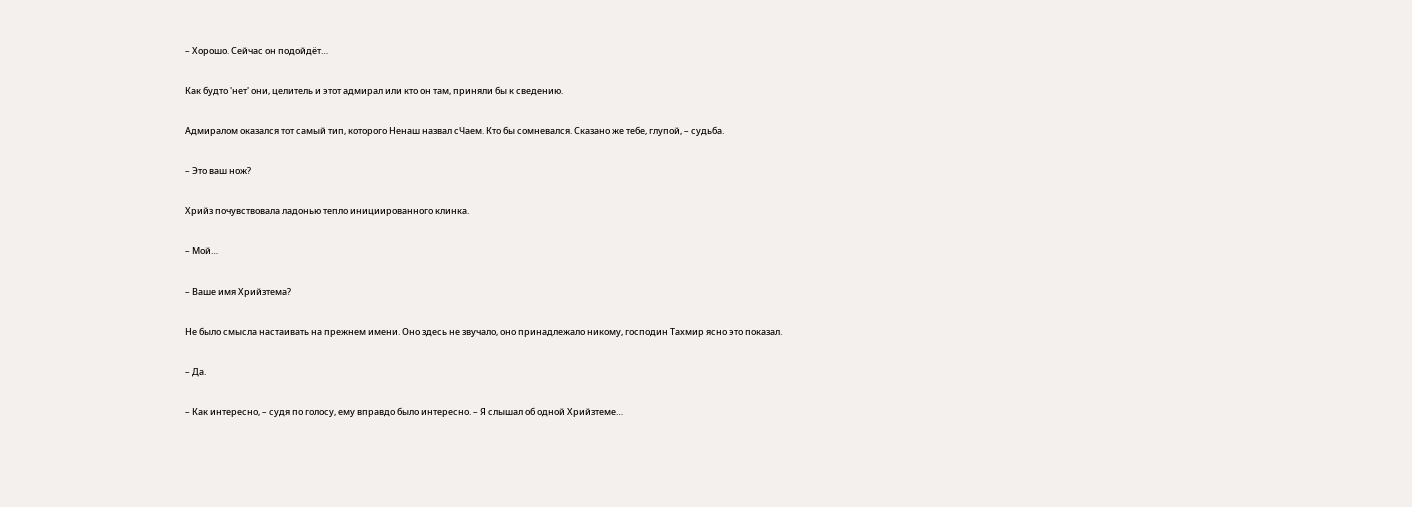– Хорошо. Сейчас он подойдёт…

Как будто 'нет' они, целитель и этот адмирал или кто он там, приняли бы к сведению.

Адмиралом оказался тот самый тип, которого Ненаш назвал сЧаем. Кто бы сомневался. Сказано же тебе, глупой, – судьба.

– Это ваш нож?

Хрийз почувствовала ладонью тепло инициированного клинка.

– Мой…

– Ваше имя Хрийзтема?

Не было смысла настаивать на прежнем имени. Оно здесь не звучало, оно принадлежало никому, господин Тахмир ясно это показал.

– Да.

– Как интересно, – судя по голосу, ему вправдо было интересно. – Я слышал об одной Хрийзтеме…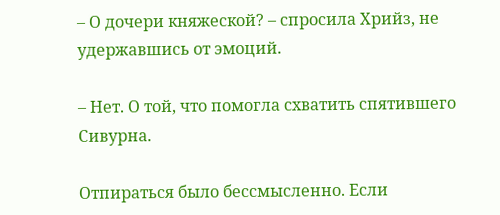– О дочери княжеской? – спросила Хрийз, не удержавшись от эмоций.

– Нет. О той, что помогла схватить спятившего Сивурна.

Отпираться было бессмысленно. Если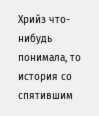Хрийз что-нибудь понимала, то история со спятившим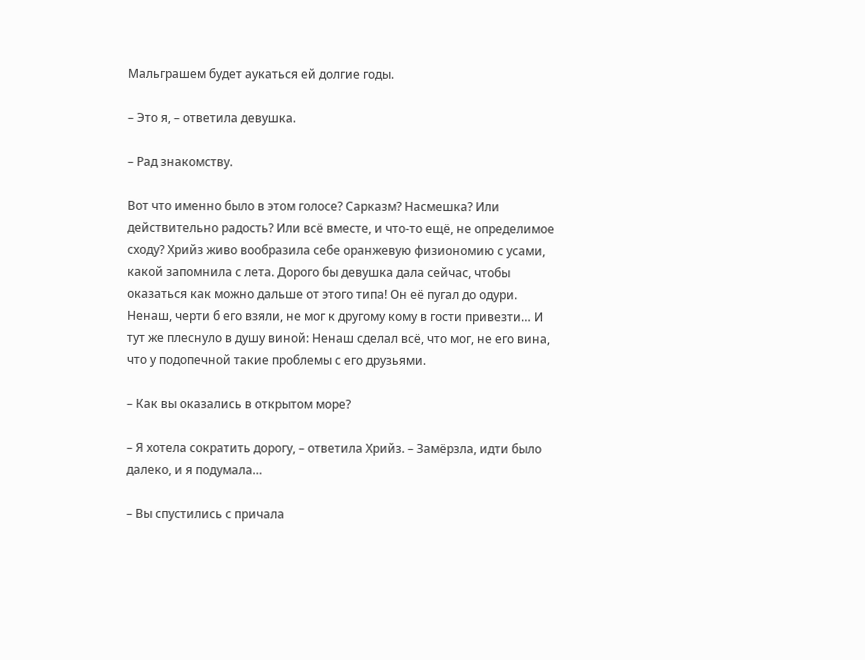Мальграшем будет аукаться ей долгие годы.

– Это я, – ответила девушка.

– Рад знакомству.

Вот что именно было в этом голосе? Сарказм? Насмешка? Или действительно радость? Или всё вместе, и что-то ещё, не определимое сходу? Хрийз живо вообразила себе оранжевую физиономию с усами, какой запомнила с лета. Дорого бы девушка дала сейчас, чтобы оказаться как можно дальше от этого типа! Он её пугал до одури. Ненаш, черти б его взяли, не мог к другому кому в гости привезти… И тут же плеснуло в душу виной: Ненаш сделал всё, что мог, не его вина, что у подопечной такие проблемы с его друзьями.

– Как вы оказались в открытом море?

– Я хотела сократить дорогу, – ответила Хрийз. – Замёрзла, идти было далеко, и я подумала…

– Вы спустились с причала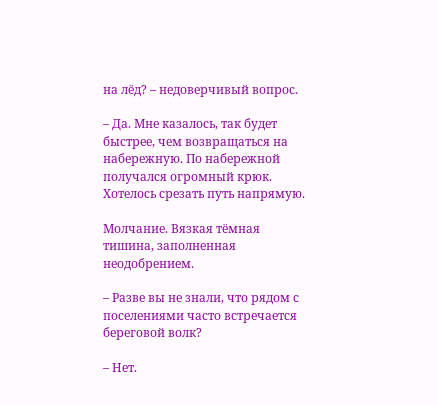на лёд? – недоверчивый вопрос.

– Да. Мне казалось, так будет быстрее, чем возвращаться на набережную. По набережной получался огромный крюк. Хотелось срезать путь напрямую.

Молчание. Вязкая тёмная тишина, заполненная неодобрением.

– Разве вы не знали, что рядом с поселениями часто встречается береговой волк?

– Нет.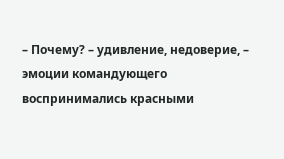– Почему? – удивление, недоверие, – эмоции командующего воспринимались красными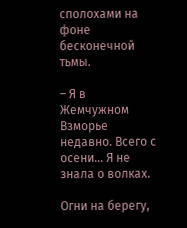сполохами на фоне бесконечной тьмы.

– Я в Жемчужном Взморье недавно. Всего с осени… Я не знала о волках.

Огни на берегу,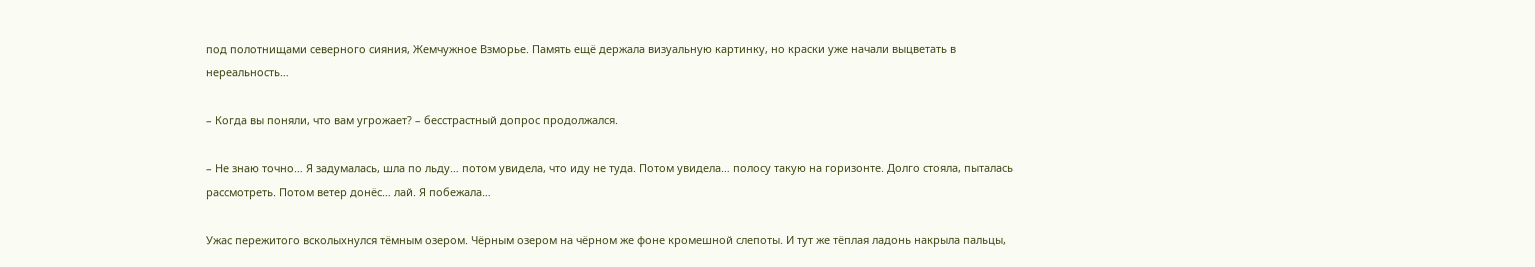под полотнищами северного сияния, Жемчужное Взморье. Память ещё держала визуальную картинку, но краски уже начали выцветать в нереальность…

– Когда вы поняли, что вам угрожает? – бесстрастный допрос продолжался.

– Не знаю точно… Я задумалась, шла по льду… потом увидела, что иду не туда. Потом увидела… полосу такую на горизонте. Долго стояла, пыталась рассмотреть. Потом ветер донёс… лай. Я побежала…

Ужас пережитого всколыхнулся тёмным озером. Чёрным озером на чёрном же фоне кромешной слепоты. И тут же тёплая ладонь накрыла пальцы,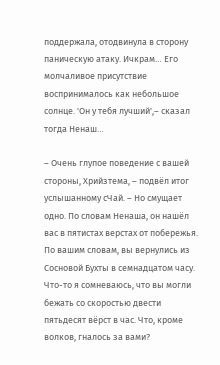поддержала, отодвинула в сторону паническую атаку. Ичкрам… Его молчаливое присутствие воспринималось как небольшое солнце. 'Он у тебя лучший',– сказал тогда Ненаш…

– Очень глупое поведение с вашей стороны, Хрийзтема, – подвёл итог услышанному сЧай. – Но смущает одно. По словам Ненаша, он нашёл вас в пятистах верстах от побережья. По вашим словам, вы вернулись из Сосновой Бухты в семнадцатом часу. Что-то я сомневаюсь, что вы могли бежать со скоростью двести пятьдесят вёрст в час. Что, кроме волков, гналось за вами?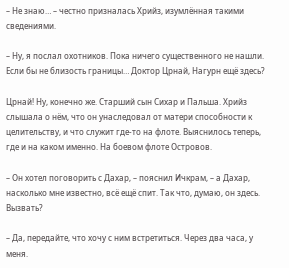– Не знаю… – честно призналась Хрийз, изумлённая такими сведениями.

– Ну, я послал охотников. Пока ничего существенного не нашли. Если бы не близость границы… Доктор Црнай, Нагурн ещё здесь?

Црнай! Ну, конечно же. Старший сын Сихар и Пальша. Хрийз слышала о нём, что он унаследовал от матери способности к целительству, и что служит где-то на флоте. Выяснилось теперь, где и на каком именно. На боевом флоте Островов.

– Он хотел поговорить с Дахар, – пояснил Ичкрам, – а Дахар, насколько мне известно, всё ещё спит. Так что, думаю, он здесь. Вызвать?

– Да, передайте, что хочу с ним встретиться. Через два часа, у меня.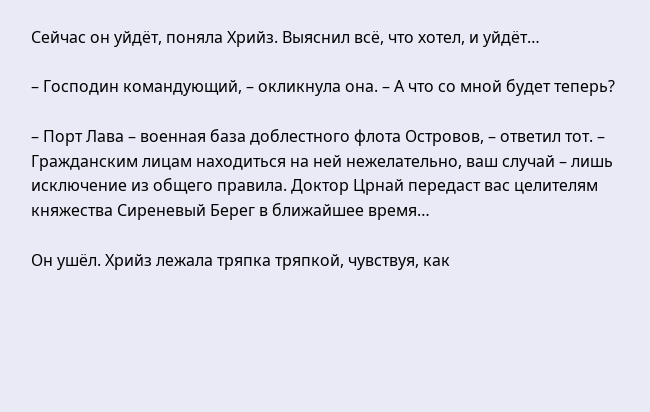Сейчас он уйдёт, поняла Хрийз. Выяснил всё, что хотел, и уйдёт…

– Господин командующий, – окликнула она. – А что со мной будет теперь?

– Порт Лава – военная база доблестного флота Островов, – ответил тот. – Гражданским лицам находиться на ней нежелательно, ваш случай – лишь исключение из общего правила. Доктор Црнай передаст вас целителям княжества Сиреневый Берег в ближайшее время…

Он ушёл. Хрийз лежала тряпка тряпкой, чувствуя, как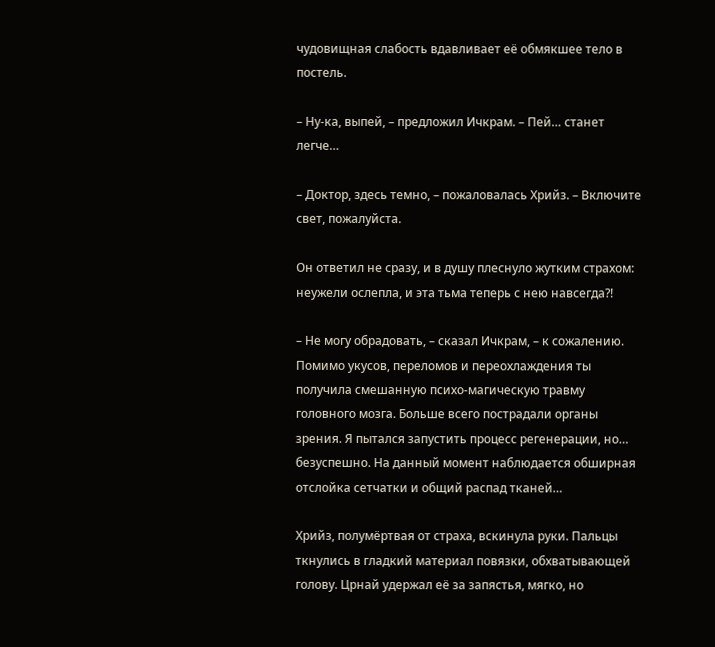чудовищная слабость вдавливает её обмякшее тело в постель.

– Ну-ка, выпей, – предложил Ичкрам. – Пей… станет легче…

– Доктор, здесь темно, – пожаловалась Хрийз. – Включите свет, пожалуйста.

Он ответил не сразу, и в душу плеснуло жутким страхом: неужели ослепла, и эта тьма теперь с нею навсегда?!

– Не могу обрадовать, – сказал Ичкрам, – к сожалению. Помимо укусов, переломов и переохлаждения ты получила смешанную психо-магическую травму головного мозга. Больше всего пострадали органы зрения. Я пытался запустить процесс регенерации, но… безуспешно. На данный момент наблюдается обширная отслойка сетчатки и общий распад тканей…

Хрийз, полумёртвая от страха, вскинула руки. Пальцы ткнулись в гладкий материал повязки, обхватывающей голову. Црнай удержал её за запястья, мягко, но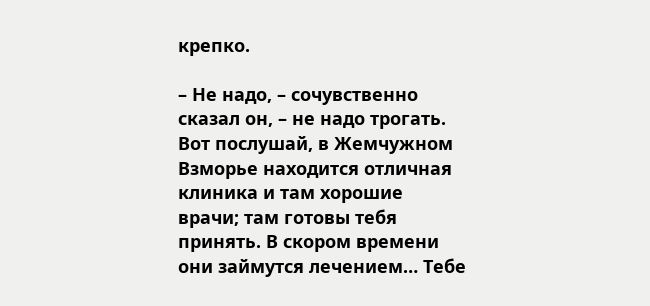крепко.

– Не надо, – сочувственно сказал он, – не надо трогать. Вот послушай, в Жемчужном Взморье находится отличная клиника и там хорошие врачи; там готовы тебя принять. В скором времени они займутся лечением… Тебе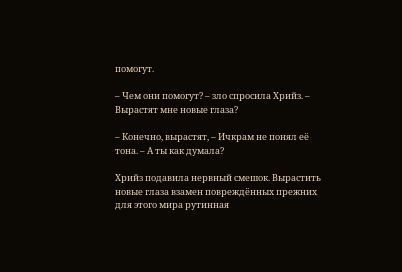помогут.

– Чем они помогут? – зло спросила Хрийз. – Вырастят мне новые глаза?

– Конечно, вырастят, – Ичкрам не понял её тона. – А ты как думала?

Хрийз подавила нервный смешок. Вырастить новые глаза взамен повреждённых прежних для этого мира рутинная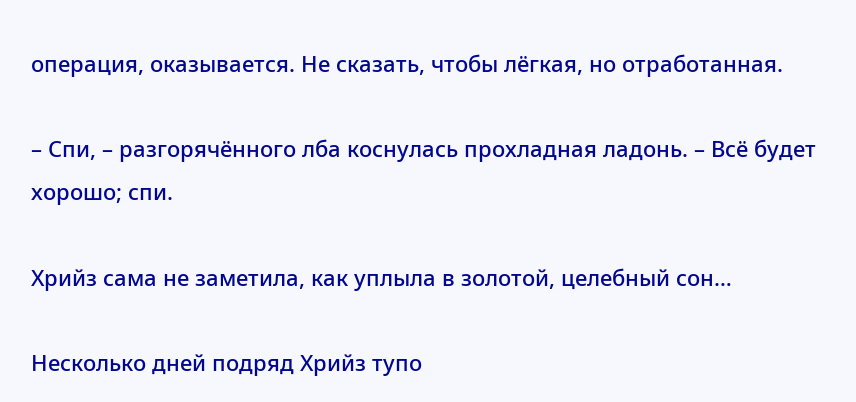операция, оказывается. Не сказать, чтобы лёгкая, но отработанная.

– Спи, – разгорячённого лба коснулась прохладная ладонь. – Всё будет хорошо; спи.

Хрийз сама не заметила, как уплыла в золотой, целебный сон…

Несколько дней подряд Хрийз тупо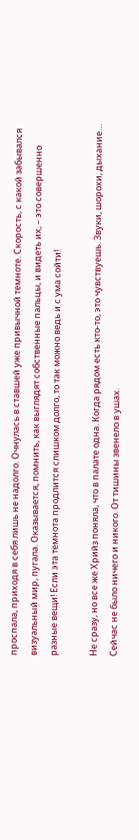проспала, приходя в себя лишь не надолго. Очнулась в ставшей уже привычной темноте. Скорость, с какой забывался визуальный мир, пугала. Оказывается, помнить, как выглядят собственные пальцы, и видеть их, – это совершенно разные вещи! Если эта темнота продлится слишком долго, то так можно ведь и с ума сойти!

Не сразу, но все же Хрийз поняла, что в палате одна. Когда рядом есть кто-то, это чувствуешь. Звуки, шорохи, дыхание… Сейчас не было ничего и никого. От тишины звенело в ушах.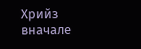Хрийз вначале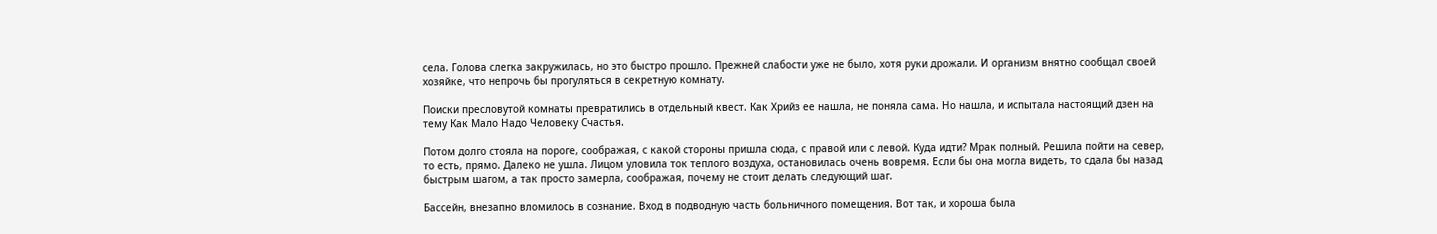села. Голова слегка закружилась, но это быстро прошло. Прежней слабости уже не было, хотя руки дрожали. И организм внятно сообщал своей хозяйке, что непрочь бы прогуляться в секретную комнату.

Поиски пресловутой комнаты превратились в отдельный квест. Как Хрийз ее нашла, не поняла сама. Но нашла, и испытала настоящий дзен на тему Как Мало Надо Человеку Счастья.

Потом долго стояла на пороге, соображая, с какой стороны пришла сюда, с правой или с левой. Куда идти? Мрак полный. Решила пойти на север, то есть, прямо. Далеко не ушла. Лицом уловила ток теплого воздуха, остановилась очень вовремя. Если бы она могла видеть, то сдала бы назад быстрым шагом, а так просто замерла, соображая, почему не стоит делать следующий шаг.

Бассейн, внезапно вломилось в сознание. Вход в подводную часть больничного помещения. Вот так, и хороша была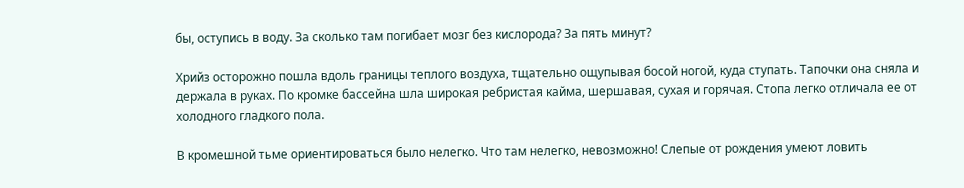бы, оступись в воду. За сколько там погибает мозг без кислорода? За пять минут?

Хрийз осторожно пошла вдоль границы теплого воздуха, тщательно ощупывая босой ногой, куда ступать. Тапочки она сняла и держала в руках. По кромке бассейна шла широкая ребристая кайма, шершавая, сухая и горячая. Стопа легко отличала ее от холодного гладкого пола.

В кромешной тьме ориентироваться было нелегко. Что там нелегко, невозможно! Слепые от рождения умеют ловить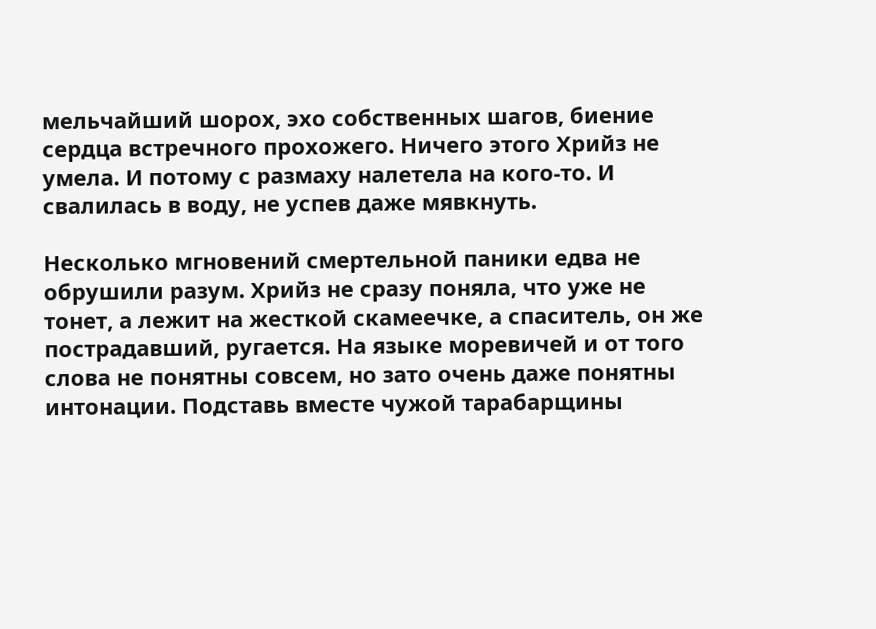мельчайший шорох, эхо собственных шагов, биение сердца встречного прохожего. Ничего этого Хрийз не умела. И потому с размаху налетела на кого-то. И свалилась в воду, не успев даже мявкнуть.

Несколько мгновений смертельной паники едва не обрушили разум. Хрийз не сразу поняла, что уже не тонет, а лежит на жесткой скамеечке, а спаситель, он же пострадавший, ругается. На языке моревичей и от того слова не понятны совсем, но зато очень даже понятны интонации. Подставь вместе чужой тарабарщины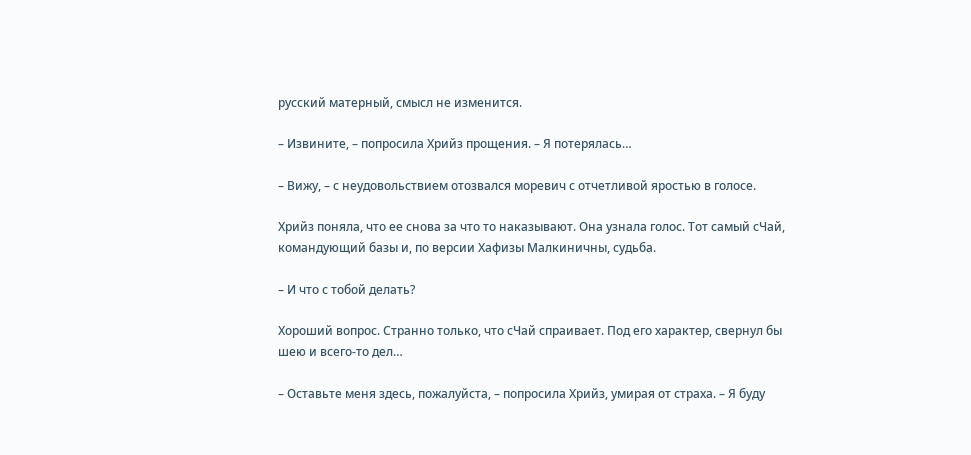русский матерный, смысл не изменится.

– Извините, – попросила Хрийз прощения. – Я потерялась…

– Вижу, – с неудовольствием отозвался моревич с отчетливой яростью в голосе.

Хрийз поняла, что ее снова за что то наказывают. Она узнала голос. Тот самый сЧай, командующий базы и, по версии Хафизы Малкиничны, судьба.

– И что с тобой делать?

Хороший вопрос. Странно только, что сЧай спраивает. Под его характер, свернул бы шею и всего-то дел…

– Оставьте меня здесь, пожалуйста, – попросила Хрийз, умирая от страха. – Я буду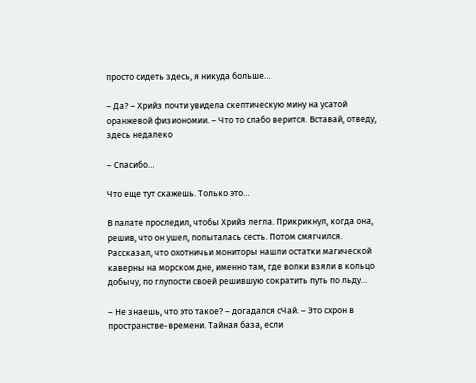просто сидеть здесь, я никуда больше…

– Да? – Хрийз почти увидела скептическую мину на усатой оранжевой физиономии. – Что то слабо верится. Вставай, отведу, здесь недалеко

– Спасибо…

Что еще тут скажешь. Только это…

В палате проследил, чтобы Хрийз легла. Прикрикнул, когда она, решив, что он ушел, попыталась сесть. Потом смягчился. Рассказал, что охотничьи мониторы нашли остатки магической каверны на морском дне, именно там, где волки взяли в кольцо добычу, по глупости своей решившую сократить путь по льду…

– Не знаешь, что это такое? – догадался сЧай. – Это схрон в пространстве-времени. Тайная база, если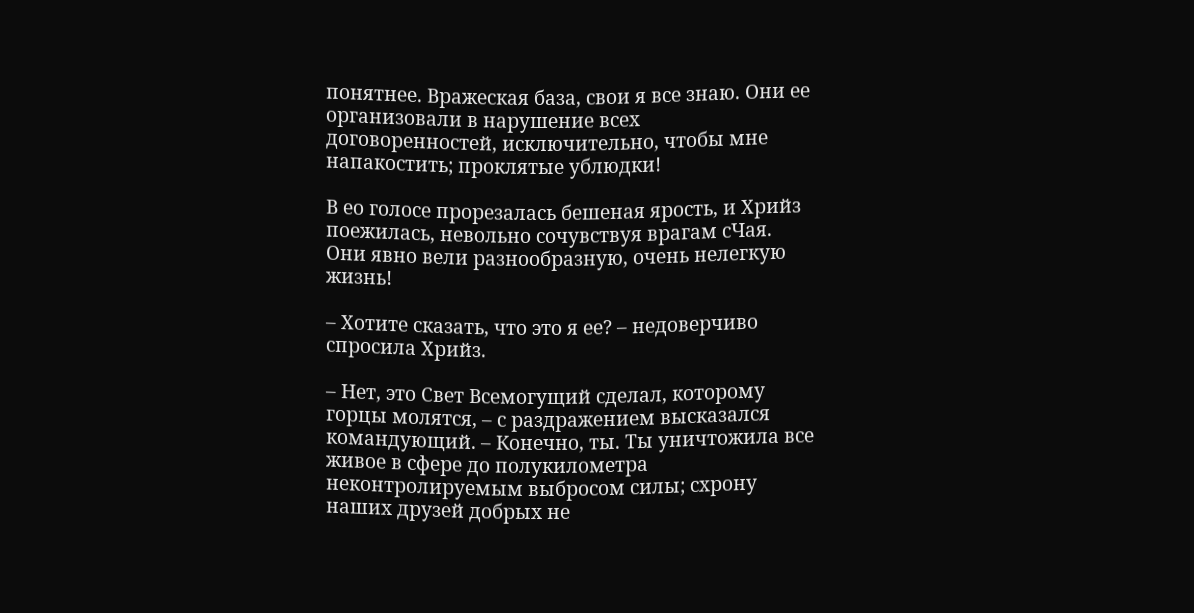понятнее. Вражеская база, свои я все знаю. Они ее организовали в нарушение всех договоренностей, исключительно, чтобы мне напакостить; проклятые ублюдки!

В ео голосе прорезалась бешеная ярость, и Хрийз поежилась, невольно сочувствуя врагам сЧая. Они явно вели разнообразную, очень нелегкую жизнь!

– Хотите сказать, что это я ее? – недоверчиво спросила Хрийз.

– Нет, это Свет Всемогущий сделал, которому горцы молятся, – с раздражением высказался командующий. – Конечно, ты. Ты уничтожила все живое в сфере до полукилометра неконтролируемым выбросом силы; схрону наших друзей добрых не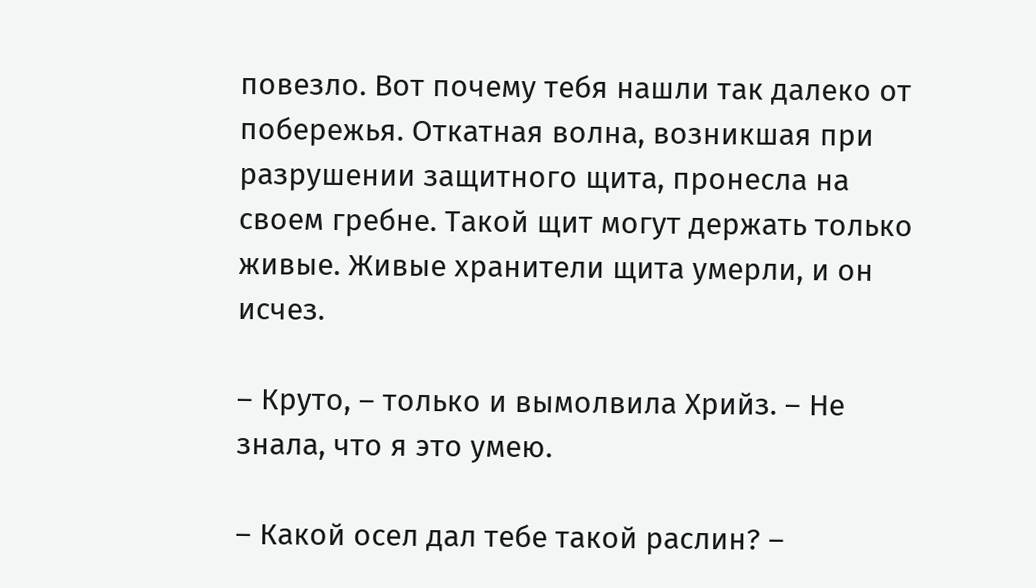повезло. Вот почему тебя нашли так далеко от побережья. Откатная волна, возникшая при разрушении защитного щита, пронесла на своем гребне. Такой щит могут держать только живые. Живые хранители щита умерли, и он исчез.

– Круто, – только и вымолвила Хрийз. – Не знала, что я это умею.

– Какой осел дал тебе такой раслин? –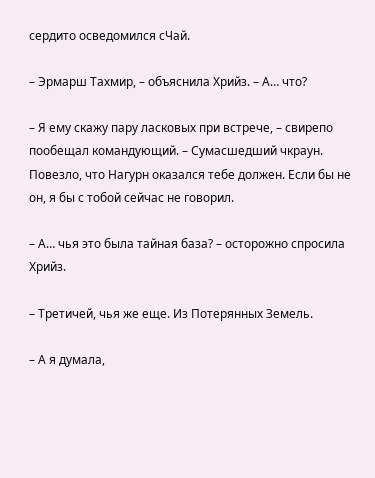сердито осведомился сЧай.

– Эрмарш Тахмир, – объяснила Хрийз. – А… что?

– Я ему скажу пару ласковых при встрече, – свирепо пообещал командующий. – Сумасшедший чкраун. Повезло, что Нагурн оказался тебе должен. Если бы не он, я бы с тобой сейчас не говорил.

– А… чья это была тайная база? – осторожно спросила Хрийз.

– Третичей, чья же еще. Из Потерянных Земель.

– А я думала,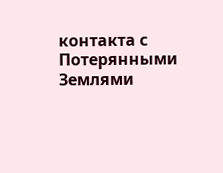контакта с Потерянными Землями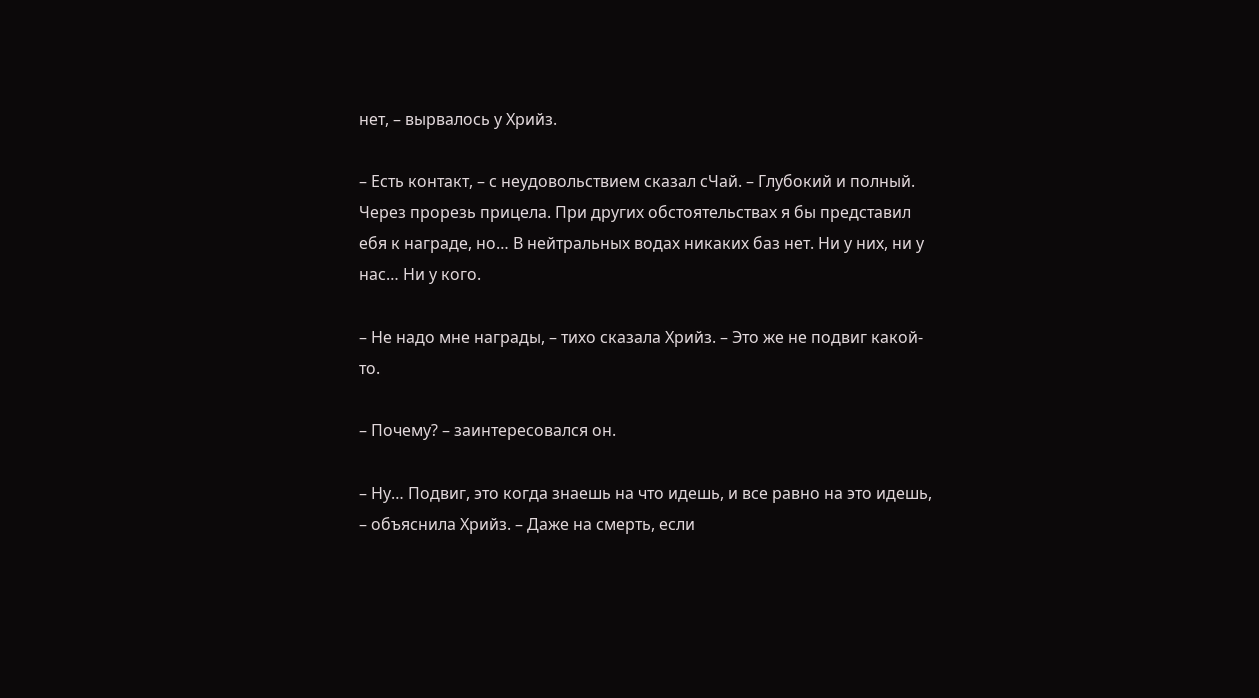нет, – вырвалось у Хрийз.

– Есть контакт, – с неудовольствием сказал сЧай. – Глубокий и полный. Через прорезь прицела. При других обстоятельствах я бы представил ебя к награде, но… В нейтральных водах никаких баз нет. Ни у них, ни у нас… Ни у кого.

– Не надо мне награды, – тихо сказала Хрийз. – Это же не подвиг какой-то.

– Почему? – заинтересовался он.

– Ну… Подвиг, это когда знаешь на что идешь, и все равно на это идешь, – объяснила Хрийз. – Даже на смерть, если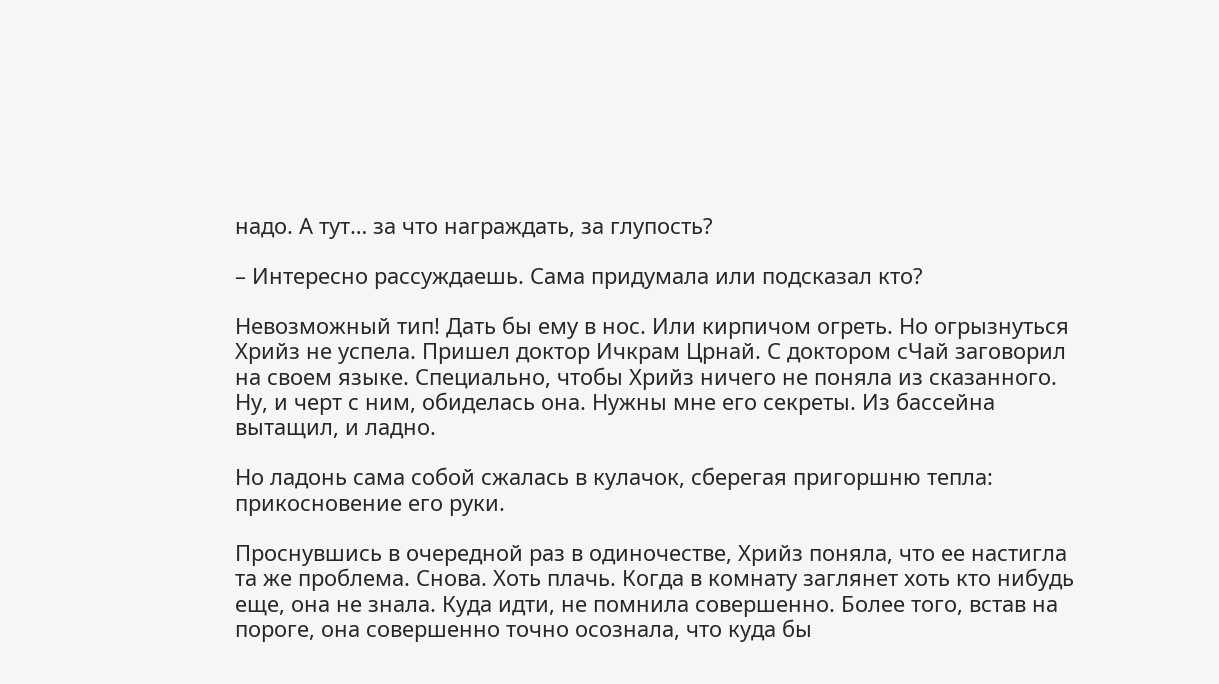надо. А тут… за что награждать, за глупость?

– Интересно рассуждаешь. Сама придумала или подсказал кто?

Невозможный тип! Дать бы ему в нос. Или кирпичом огреть. Но огрызнуться Хрийз не успела. Пришел доктор Ичкрам Црнай. С доктором сЧай заговорил на своем языке. Специально, чтобы Хрийз ничего не поняла из сказанного. Ну, и черт с ним, обиделась она. Нужны мне его секреты. Из бассейна вытащил, и ладно.

Но ладонь сама собой сжалась в кулачок, сберегая пригоршню тепла: прикосновение его руки.

Проснувшись в очередной раз в одиночестве, Хрийз поняла, что ее настигла та же проблема. Снова. Хоть плачь. Когда в комнату заглянет хоть кто нибудь еще, она не знала. Куда идти, не помнила совершенно. Более того, встав на пороге, она совершенно точно осознала, что куда бы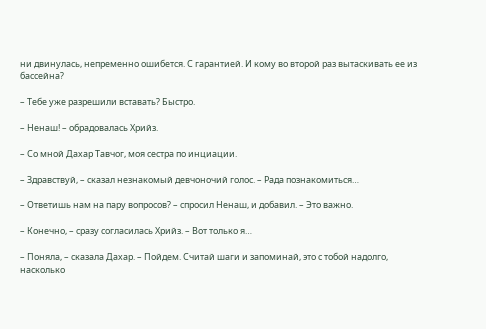ни двинулась, непременно ошибется. С гарантией. И кому во второй раз вытаскивать ее из бассейна?

– Тебе уже разрешили вставать? Быстро.

– Ненаш! – обрадовалась Хрийз.

– Со мной Дахар Тавчог, моя сестра по инциации.

– Здравствуй, – сказал незнакомый девчоночий голос. – Рада познакомиться…

– Ответишь нам на пару вопросов? – спросил Ненаш, и добавил. – Это важно.

– Конечно, – сразу согласилась Хрийз. – Вот только я…

– Поняла, – сказала Дахар. – Пойдем. Считай шаги и запоминай, это с тобой надолго, насколько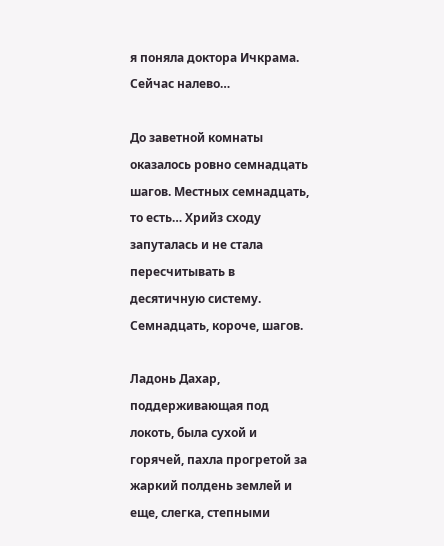я поняла доктора Ичкрама. Сейчас налево…

До заветной комнаты оказалось ровно семнадцать шагов. Местных семнадцать, то есть… Хрийз сходу запуталась и не стала пересчитывать в десятичную систему. Семнадцать, короче, шагов.

Ладонь Дахар, поддерживающая под локоть, была сухой и горячей, пахла прогретой за жаркий полдень землей и еще, слегка, степными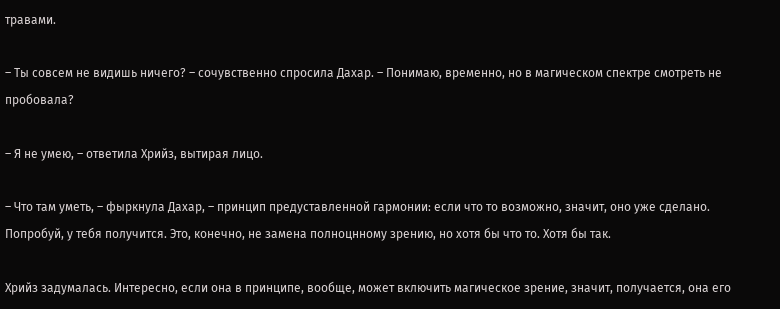травами.

– Ты совсем не видишь ничего? – сочувственно спросила Дахар. – Понимаю, временно, но в магическом спектре смотреть не пробовала?

– Я не умею, – ответила Хрийз, вытирая лицо.

– Что там уметь, – фыркнула Дахар, – принцип предуставленной гармонии: если что то возможно, значит, оно уже сделано. Попробуй, у тебя получится. Это, конечно, не замена полноцнному зрению, но хотя бы что то. Хотя бы так.

Хрийз задумалась. Интересно, если она в принципе, вообще, может включить магическое зрение, значит, получается, она его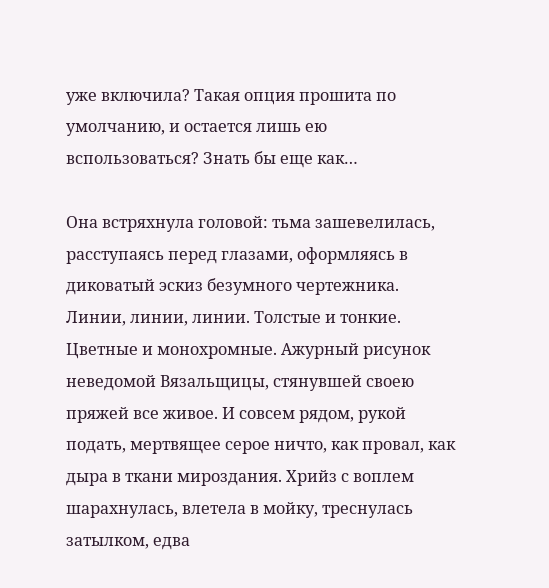уже включила? Такая опция прошита по умолчанию, и остается лишь ею вспользоваться? Знать бы еще как…

Она встряхнула головой: тьма зашевелилась, расступаясь перед глазами, оформляясь в диковатый эскиз безумного чертежника. Линии, линии, линии. Толстые и тонкие. Цветные и монохромные. Ажурный рисунок неведомой Вязальщицы, стянувшей своею пряжей все живое. И совсем рядом, рукой подать, мертвящее серое ничто, как провал, как дыра в ткани мироздания. Хрийз с воплем шарахнулась, влетела в мойку, треснулась затылком, едва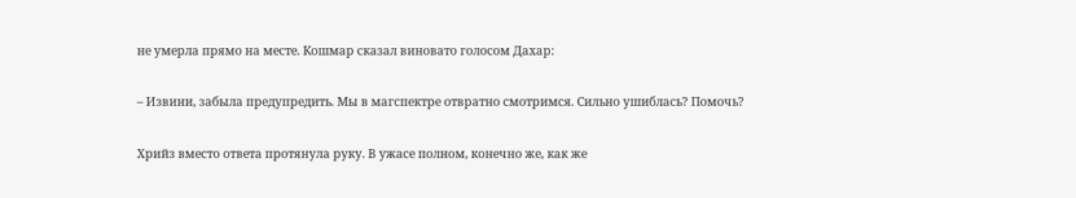не умерла прямо на месте. Кошмар сказал виновато голосом Дахар:

– Извини, забыла предупредить. Мы в магспектре отвратно смотримся. Сильно ушиблась? Помочь?

Хрийз вместо ответа протянула руку. В ужасе полном, конечно же, как же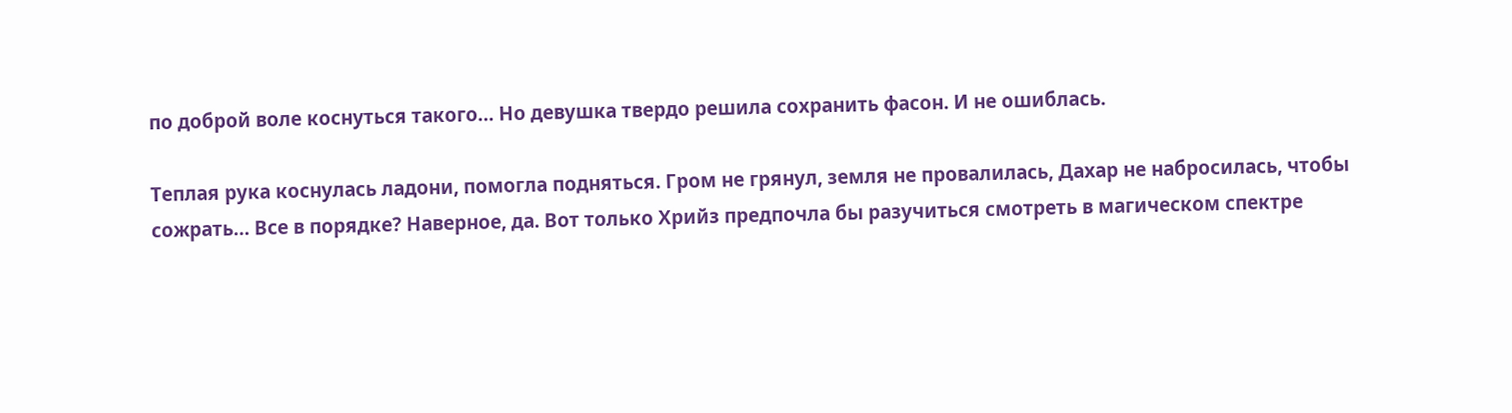по доброй воле коснуться такого… Но девушка твердо решила сохранить фасон. И не ошиблась.

Теплая рука коснулась ладони, помогла подняться. Гром не грянул, земля не провалилась, Дахар не набросилась, чтобы сожрать… Все в порядке? Наверное, да. Вот только Хрийз предпочла бы разучиться смотреть в магическом спектре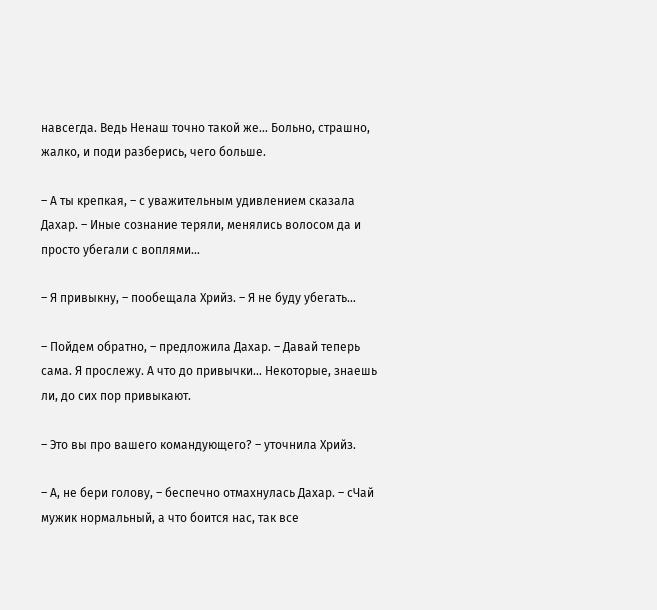навсегда. Ведь Ненаш точно такой же… Больно, страшно, жалко, и поди разберись, чего больше.

– А ты крепкая, – с уважительным удивлением сказала Дахар. – Иные сознание теряли, менялись волосом да и просто убегали с воплями…

– Я привыкну, – пообещала Хрийз. – Я не буду убегать…

– Пойдем обратно, – предложила Дахар. – Давай теперь сама. Я прослежу. А что до привычки… Некоторые, знаешь ли, до сих пор привыкают.

– Это вы про вашего командующего? – уточнила Хрийз.

– А, не бери голову, – беспечно отмахнулась Дахар. – сЧай мужик нормальный, а что боится нас, так все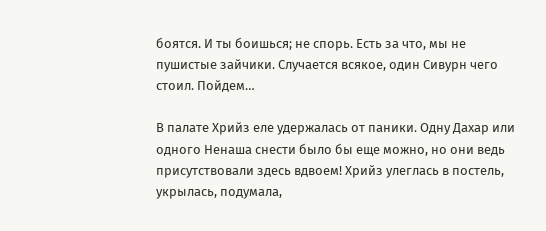боятся. И ты боишься; не спорь. Есть за что, мы не пушистые зайчики. Случается всякое, один Сивурн чего стоил. Пойдем…

В палате Хрийз еле удержалась от паники. Одну Дахар или одного Ненаша снести было бы еще можно, но они ведь присутствовали здесь вдвоем! Хрийз улеглась в постель, укрылась, подумала,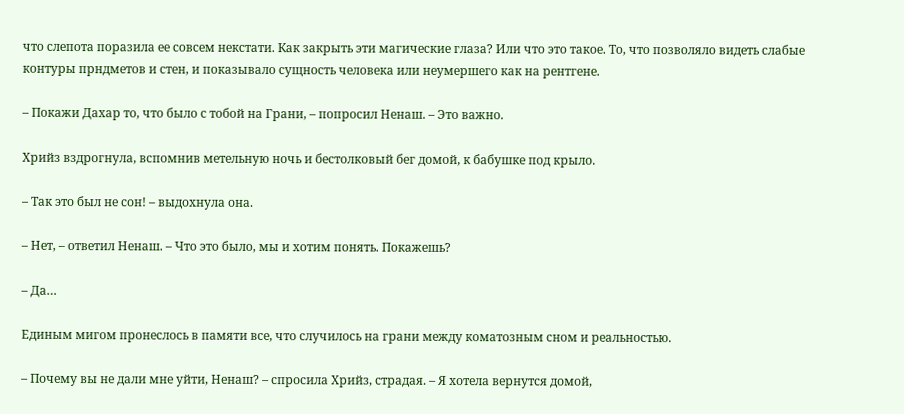что слепота поразила ее совсем некстати. Как закрыть эти магические глаза? Или что это такое. То, что позволяло видеть слабые контуры прндметов и стен, и показывало сущность человека или неумершего как на рентгене.

– Покажи Дахар то, что было с тобой на Грани, – попросил Ненаш. – Это важно.

Хрийз вздрогнула, вспомнив метельную ночь и бестолковый бег домой, к бабушке под крыло.

– Так это был не сон! – выдохнула она.

– Нет, – ответил Ненаш. – Что это было, мы и хотим понять. Покажешь?

– Да…

Единым мигом пронеслось в памяти все, что случилось на грани между коматозным сном и реальностью.

– Почему вы не дали мне уйти, Ненаш? – спросила Хрийз, страдая. – Я хотела вернутся домой,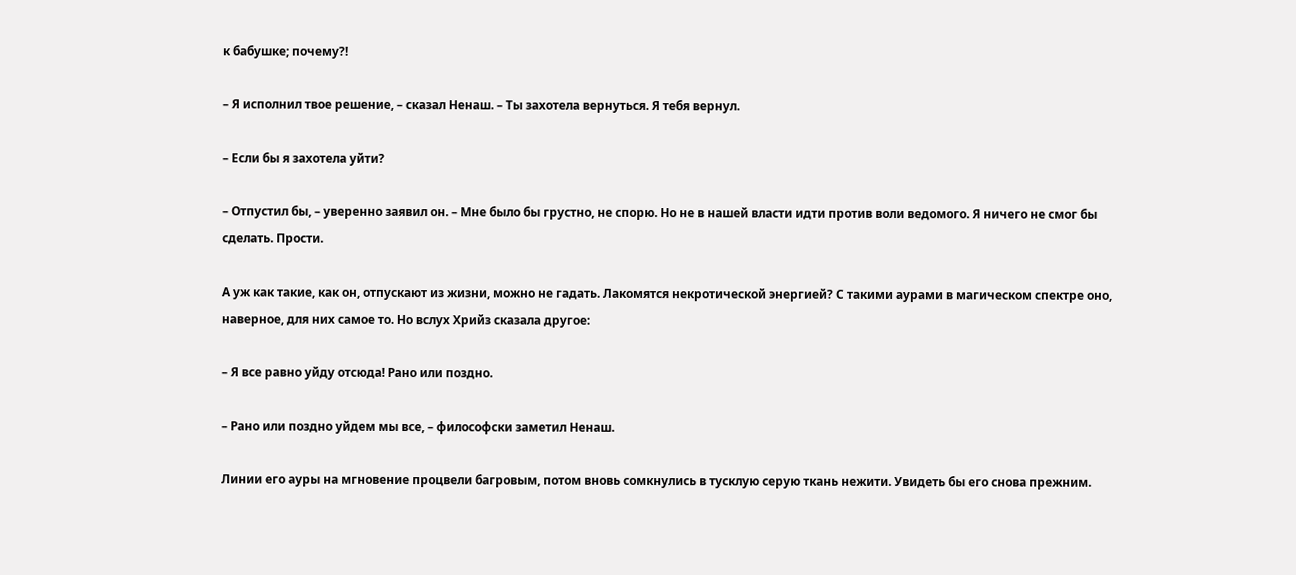к бабушке; почему?!

– Я исполнил твое решение, – сказал Ненаш. – Ты захотела вернуться. Я тебя вернул.

– Если бы я захотела уйти?

– Отпустил бы, – уверенно заявил он. – Мне было бы грустно, не спорю. Но не в нашей власти идти против воли ведомого. Я ничего не смог бы сделать. Прости.

А уж как такие, как он, отпускают из жизни, можно не гадать. Лакомятся некротической энергией? С такими аурами в магическом спектре оно, наверное, для них самое то. Но вслух Хрийз сказала другое:

– Я все равно уйду отсюда! Рано или поздно.

– Рано или поздно уйдем мы все, – философски заметил Ненаш.

Линии его ауры на мгновение процвели багровым, потом вновь сомкнулись в тусклую серую ткань нежити. Увидеть бы его снова прежним.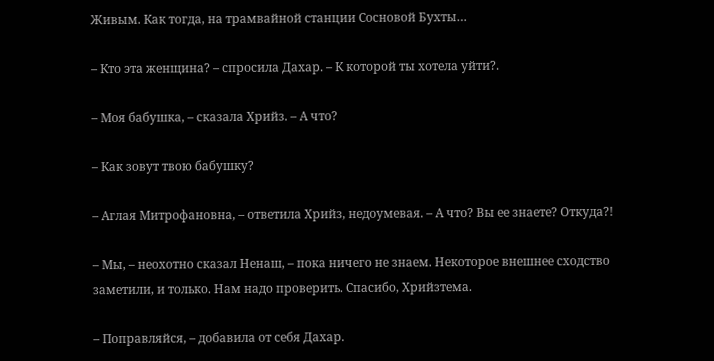Живым. Как тогда, на трамвайной станции Сосновой Бухты…

– Кто эта женщина? – спросила Дахар. – К которой ты хотела уйти?.

– Моя бабушка, – сказала Хрийз. – А что?

– Как зовут твою бабушку?

– Аглая Митрофановна, – ответила Хрийз, недоумевая. – А что? Вы ее знаете? Откуда?!

– Мы, – неохотно сказал Ненаш, – пока ничего не знаем. Некоторое внешнее сходство заметили, и только. Нам надо проверить. Спасибо, Хрийзтема.

– Поправляйся, – добавила от себя Дахар.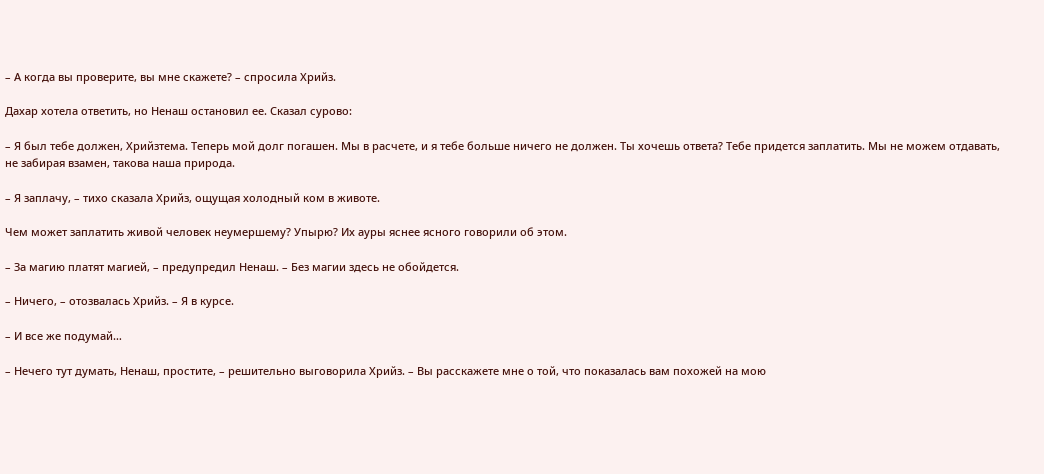– А когда вы проверите, вы мне скажете? – спросила Хрийз.

Дахар хотела ответить, но Ненаш остановил ее. Сказал сурово:

– Я был тебе должен, Хрийзтема. Теперь мой долг погашен. Мы в расчете, и я тебе больше ничего не должен. Ты хочешь ответа? Тебе придется заплатить. Мы не можем отдавать, не забирая взамен, такова наша природа.

– Я заплачу, – тихо сказала Хрийз, ощущая холодный ком в животе.

Чем может заплатить живой человек неумершему? Упырю? Их ауры яснее ясного говорили об этом.

– За магию платят магией, – предупредил Ненаш. – Без магии здесь не обойдется.

– Ничего, – отозвалась Хрийз. – Я в курсе.

– И все же подумай…

– Нечего тут думать, Ненаш, простите, – решительно выговорила Хрийз. – Вы расскажете мне о той, что показалась вам похожей на мою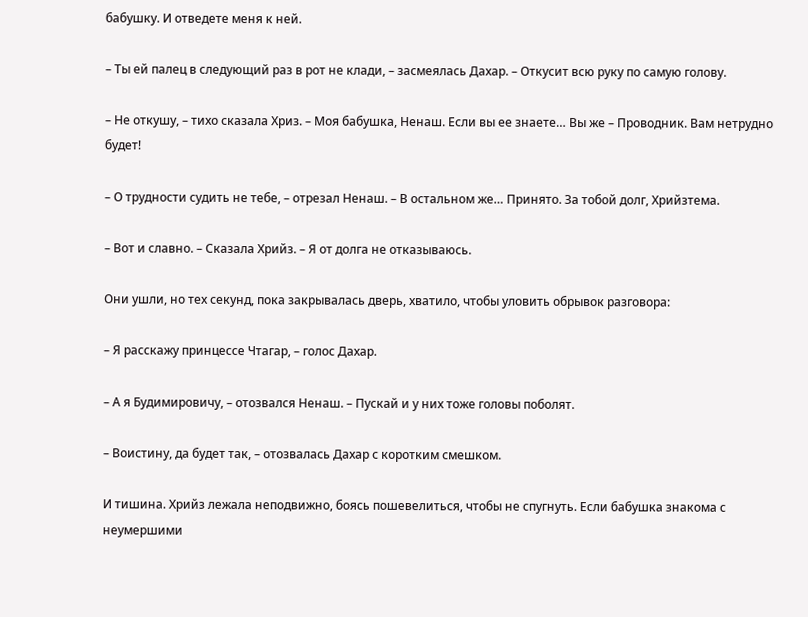бабушку. И отведете меня к ней.

– Ты ей палец в следующий раз в рот не клади, – засмеялась Дахар. – Откусит всю руку по самую голову.

– Не откушу, – тихо сказала Хриз. – Моя бабушка, Ненаш. Если вы ее знаете… Вы же – Проводник. Вам нетрудно будет!

– О трудности судить не тебе, – отрезал Ненаш. – В остальном же… Принято. За тобой долг, Хрийзтема.

– Вот и славно. – Сказала Хрийз. – Я от долга не отказываюсь.

Они ушли, но тех секунд, пока закрывалась дверь, хватило, чтобы уловить обрывок разговора:

– Я расскажу принцессе Чтагар, – голос Дахар.

– А я Будимировичу, – отозвался Ненаш. – Пускай и у них тоже головы поболят.

– Воистину, да будет так, – отозвалась Дахар с коротким смешком.

И тишина. Хрийз лежала неподвижно, боясь пошевелиться, чтобы не спугнуть. Если бабушка знакома с неумершими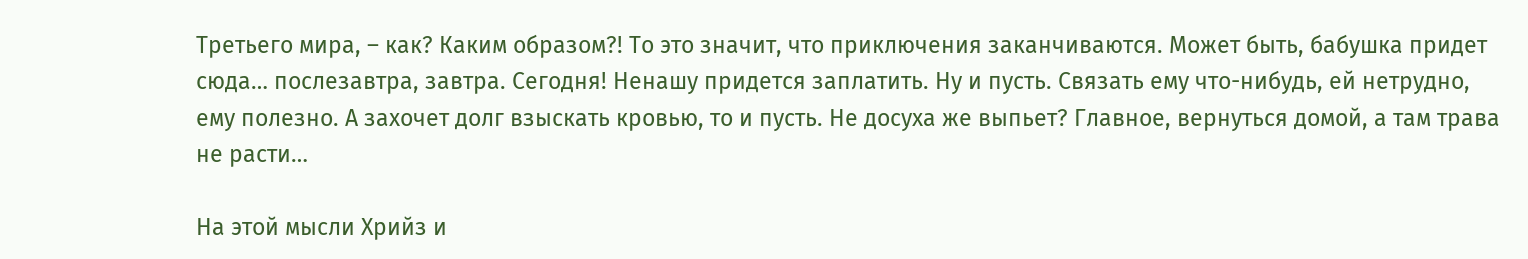Третьего мира, – как? Каким образом?! То это значит, что приключения заканчиваются. Может быть, бабушка придет сюда… послезавтра, завтра. Сегодня! Ненашу придется заплатить. Ну и пусть. Связать ему что-нибудь, ей нетрудно, ему полезно. А захочет долг взыскать кровью, то и пусть. Не досуха же выпьет? Главное, вернуться домой, а там трава не расти…

На этой мысли Хрийз и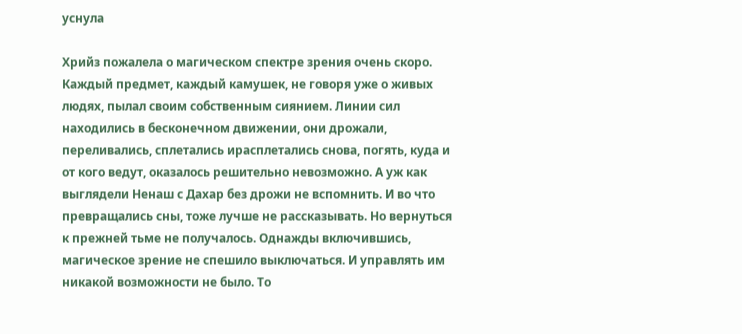уснула

Хрийз пожалела о магическом спектре зрения очень скоро. Каждый предмет, каждый камушек, не говоря уже о живых людях, пылал своим собственным сиянием. Линии сил находились в бесконечном движении, они дрожали, переливались, сплетались ирасплетались снова, погять, куда и от кого ведут, оказалось решительно невозможно. А уж как выглядели Ненаш с Дахар без дрожи не вспомнить. И во что превращались сны, тоже лучше не рассказывать. Но вернуться к прежней тьме не получалось. Однажды включившись, магическое зрение не спешило выключаться. И управлять им никакой возможности не было. То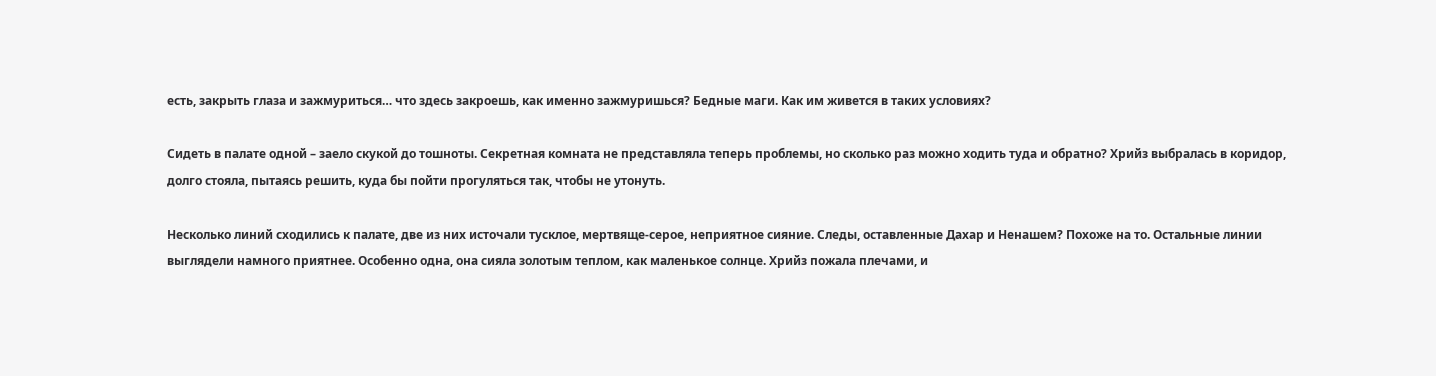есть, закрыть глаза и зажмуриться… что здесь закроешь, как именно зажмуришься? Бедные маги. Как им живется в таких условиях?

Сидеть в палате одной – заело скукой до тошноты. Секретная комната не представляла теперь проблемы, но сколько раз можно ходить туда и обратно? Хрийз выбралась в коридор, долго стояла, пытаясь решить, куда бы пойти прогуляться так, чтобы не утонуть.

Несколько линий сходились к палате, две из них источали тусклое, мертвяще-серое, неприятное сияние. Следы, оставленные Дахар и Ненашем? Похоже на то. Остальные линии выглядели намного приятнее. Особенно одна, она сияла золотым теплом, как маленькое солнце. Хрийз пожала плечами, и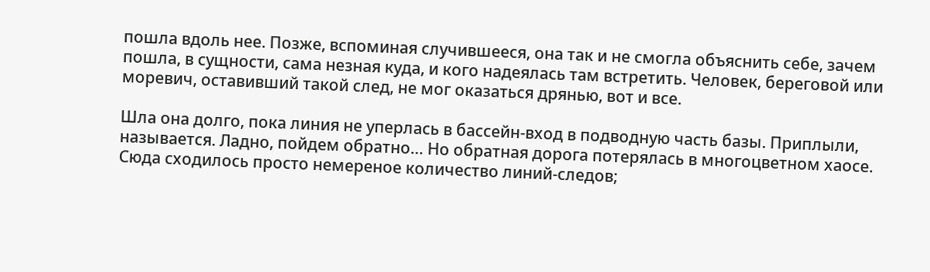пошла вдоль нее. Позже, вспоминая случившееся, она так и не смогла объяснить себе, зачем пошла, в сущности, сама незная куда, и кого надеялась там встретить. Человек, береговой или моревич, оставивший такой след, не мог оказаться дрянью, вот и все.

Шла она долго, пока линия не уперлась в бассейн-вход в подводную часть базы. Приплыли, называется. Ладно, пойдем обратно… Но обратная дорога потерялась в многоцветном хаосе. Сюда сходилось просто немереное количество линий-следов;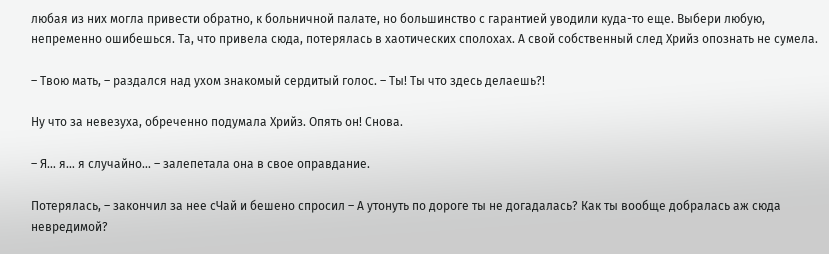любая из них могла привести обратно, к больничной палате, но большинство с гарантией уводили куда-то еще. Выбери любую, непременно ошибешься. Та, что привела сюда, потерялась в хаотических сполохах. А свой собственный след Хрийз опознать не сумела.

– Твою мать, – раздался над ухом знакомый сердитый голос. – Ты! Ты что здесь делаешь?!

Ну что за невезуха, обреченно подумала Хрийз. Опять он! Снова.

– Я… я… я случайно… – залепетала она в свое оправдание.

Потерялась, – закончил за нее сЧай и бешено спросил – А утонуть по дороге ты не догадалась? Как ты вообще добралась аж сюда невредимой?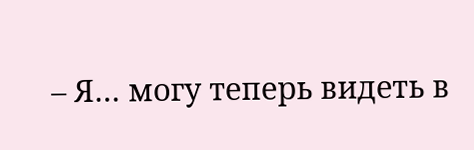– Я… могу теперь видеть в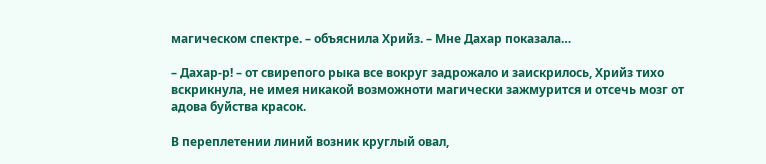магическом спектре. – объяснила Хрийз. – Мне Дахар показала…

– Дахар-р! – от свирепого рыка все вокруг задрожало и заискрилось, Хрийз тихо вскрикнула, не имея никакой возможноти магически зажмурится и отсечь мозг от адова буйства красок.

В переплетении линий возник круглый овал,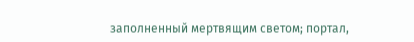заполненный мертвящим светом; портал,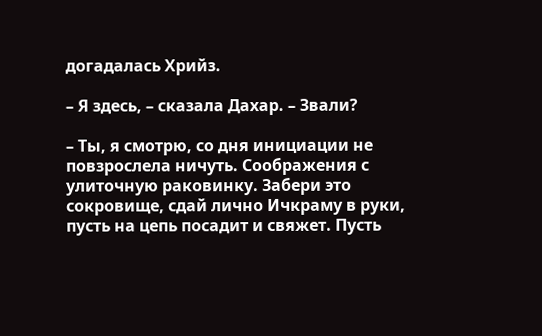догадалась Хрийз.

– Я здесь, – сказала Дахар. – Звали?

– Ты, я смотрю, со дня инициации не повзрослела ничуть. Соображения с улиточную раковинку. Забери это сокровище, сдай лично Ичкраму в руки, пусть на цепь посадит и свяжет. Пусть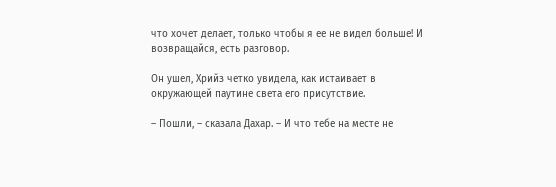что хочет делает, только чтобы я ее не видел больше! И возвращайся, есть разговор.

Он ушел, Хрийз четко увидела, как истаивает в окружающей паутине света его присутствие.

– Пошли, – сказала Дахар. – И что тебе на месте не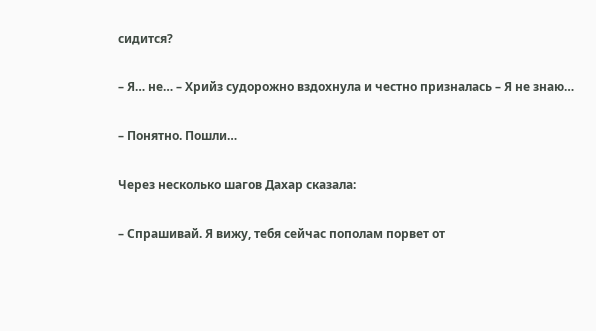сидится?

– Я… не… – Хрийз судорожно вздохнула и честно призналась – Я не знаю…

– Понятно. Пошли…

Через несколько шагов Дахар сказала:

– Спрашивай. Я вижу, тебя сейчас пополам порвет от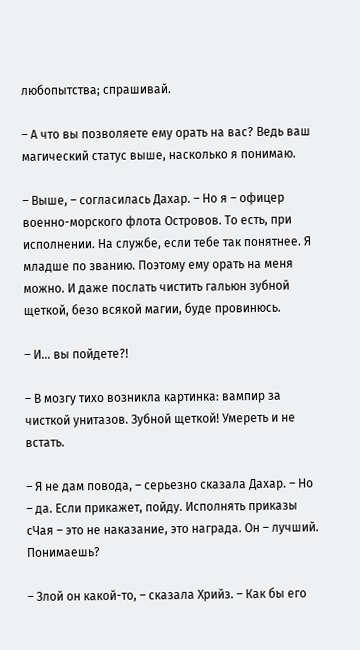любопытства; спрашивай.

– А что вы позволяете ему орать на вас? Ведь ваш магический статус выше, насколько я понимаю.

– Выше, – согласилась Дахар. – Но я – офицер военно-морского флота Островов. То есть, при исполнении. На службе, если тебе так понятнее. Я младше по званию. Поэтому ему орать на меня можно. И даже послать чистить гальюн зубной щеткой, безо всякой магии, буде провинюсь.

– И… вы пойдете?!

– В мозгу тихо возникла картинка: вампир за чисткой унитазов. Зубной щеткой! Умереть и не встать.

– Я не дам повода, – серьезно сказала Дахар. – Но – да. Если прикажет, пойду. Исполнять приказы сЧая – это не наказание, это награда. Он – лучший. Понимаешь?

– Злой он какой-то, – сказала Хрийз. – Как бы его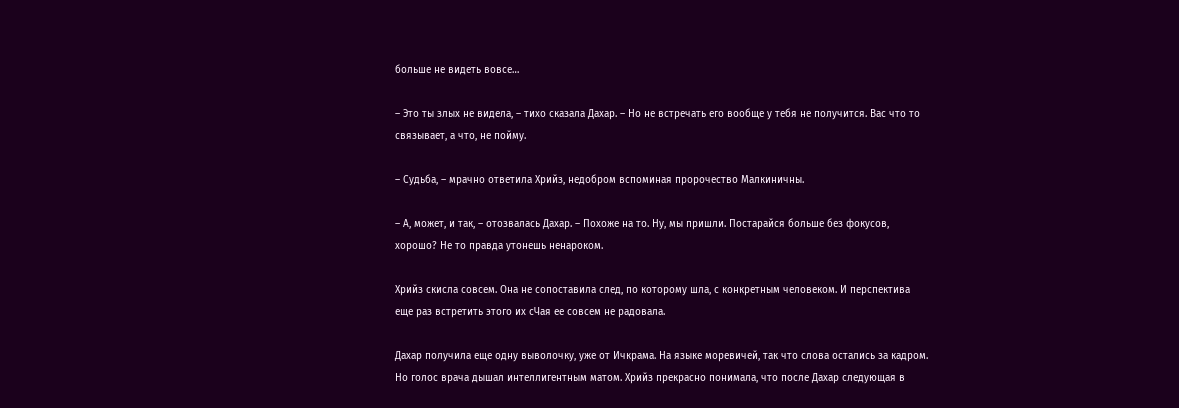больше не видеть вовсе…

– Это ты злых не видела, – тихо сказала Дахар. – Но не встречать его вообще у тебя не получится. Вас что то связывает, а что, не пойму.

– Судьба, – мрачно ответила Хрийз, недобром вспоминая пророчество Малкиничны.

– А, может, и так, – отозвалась Дахар. – Похоже на то. Ну, мы пришли. Постарайся больше без фокусов, хорошо? Не то правда утонешь ненароком.

Хрийз скисла совсем. Она не сопоставила след, по которому шла, с конкретным человеком. И перспектива еще раз встретить этого их сЧая ее совсем не радовала.

Дахар получила еще одну выволочку, уже от Ичкрама. На языке моревичей, так что слова остались за кадром. Но голос врача дышал интеллигентным матом. Хрийз прекрасно понимала, что после Дахар следующая в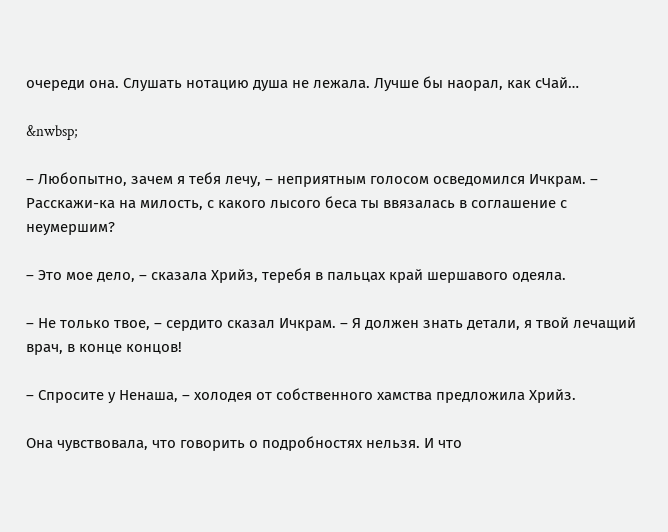очереди она. Слушать нотацию душа не лежала. Лучше бы наорал, как сЧай…

&nwbsp;

– Любопытно, зачем я тебя лечу, – неприятным голосом осведомился Ичкрам. – Расскажи-ка на милость, с какого лысого беса ты ввязалась в соглашение с неумершим?

– Это мое дело, – сказала Хрийз, теребя в пальцах край шершавого одеяла.

– Не только твое, – сердито сказал Ичкрам. – Я должен знать детали, я твой лечащий врач, в конце концов!

– Спросите у Ненаша, – холодея от собственного хамства предложила Хрийз.

Она чувствовала, что говорить о подробностях нельзя. И что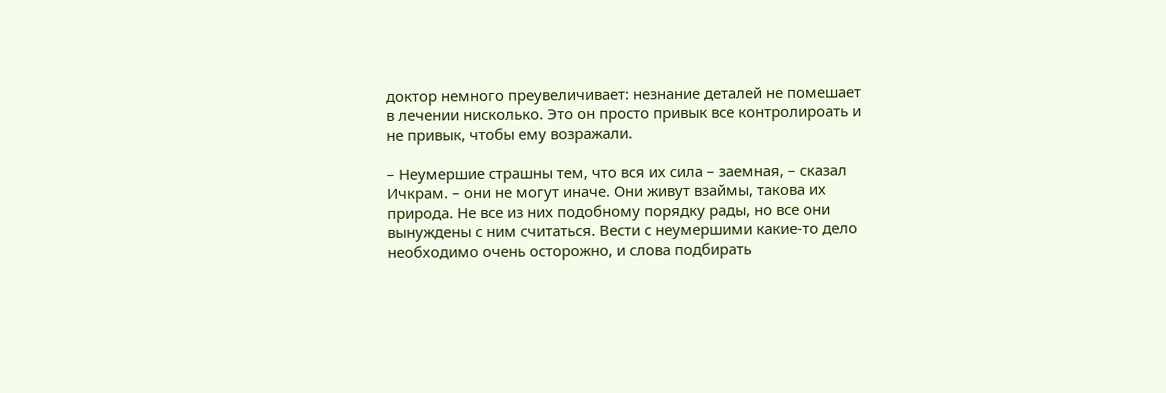доктор немного преувеличивает: незнание деталей не помешает в лечении нисколько. Это он просто привык все контролироать и не привык, чтобы ему возражали.

– Неумершие страшны тем, что вся их сила – заемная, – сказал Ичкрам. – они не могут иначе. Они живут взаймы, такова их природа. Не все из них подобному порядку рады, но все они вынуждены с ним считаться. Вести с неумершими какие-то дело необходимо очень осторожно, и слова подбирать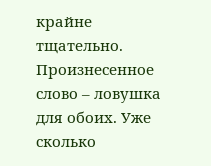крайне тщательно. Произнесенное слово – ловушка для обоих. Уже сколько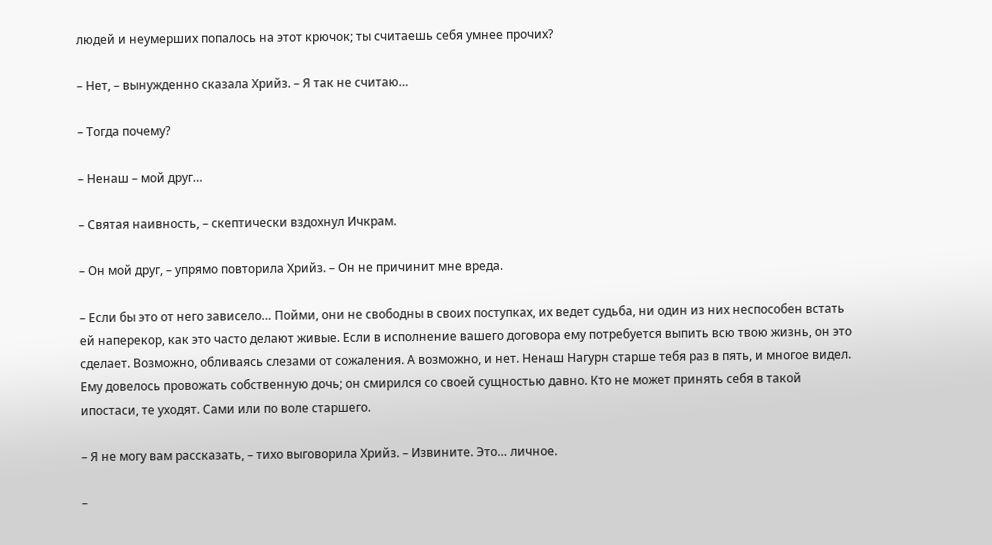людей и неумерших попалось на этот крючок; ты считаешь себя умнее прочих?

– Нет, – вынужденно сказала Хрийз. – Я так не считаю…

– Тогда почему?

– Ненаш – мой друг…

– Святая наивность, – скептически вздохнул Ичкрам.

– Он мой друг, – упрямо повторила Хрийз. – Он не причинит мне вреда.

– Если бы это от него зависело… Пойми, они не свободны в своих поступках, их ведет судьба, ни один из них неспособен встать ей наперекор, как это часто делают живые. Если в исполнение вашего договора ему потребуется выпить всю твою жизнь, он это сделает. Возможно, обливаясь слезами от сожаления. А возможно, и нет. Ненаш Нагурн старше тебя раз в пять, и многое видел. Ему довелось провожать собственную дочь; он смирился со своей сущностью давно. Кто не может принять себя в такой ипостаси, те уходят. Сами или по воле старшего.

– Я не могу вам рассказать, – тихо выговорила Хрийз. – Извините. Это… личное.

–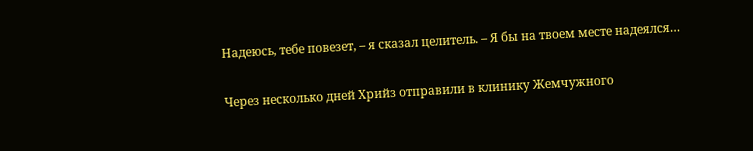Надеюсь, тебе повезет, – я сказал целитель. – Я бы на твоем месте надеялся…

Через несколько дней Хрийз отправили в клинику Жемчужного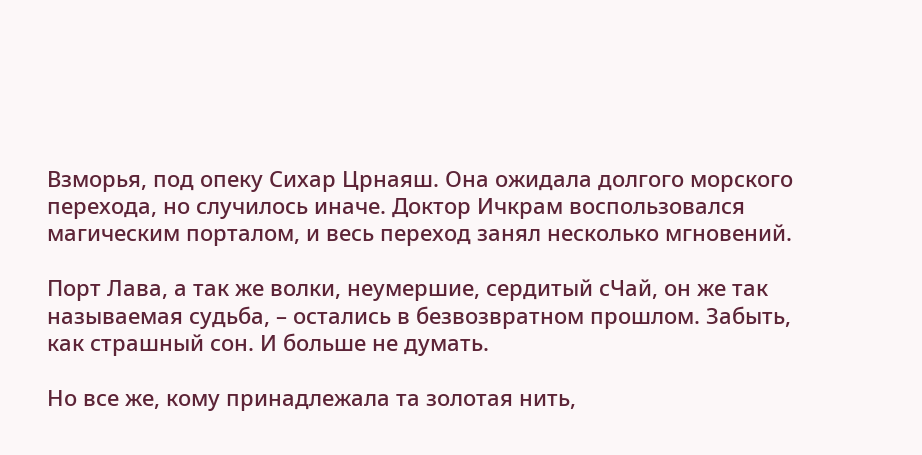Взморья, под опеку Сихар Црнаяш. Она ожидала долгого морского перехода, но случилось иначе. Доктор Ичкрам воспользовался магическим порталом, и весь переход занял несколько мгновений.

Порт Лава, а так же волки, неумершие, сердитый сЧай, он же так называемая судьба, – остались в безвозвратном прошлом. Забыть, как страшный сон. И больше не думать.

Но все же, кому принадлежала та золотая нить,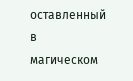оставленный в магическом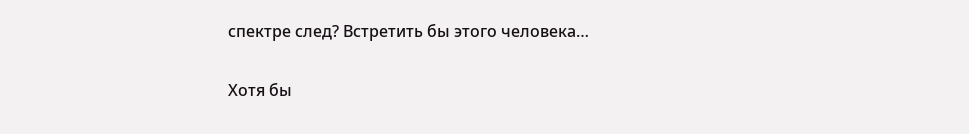спектре след? Встретить бы этого человека…

Хотя бы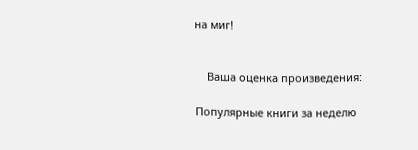на миг!


    Ваша оценка произведения:

Популярные книги за неделю